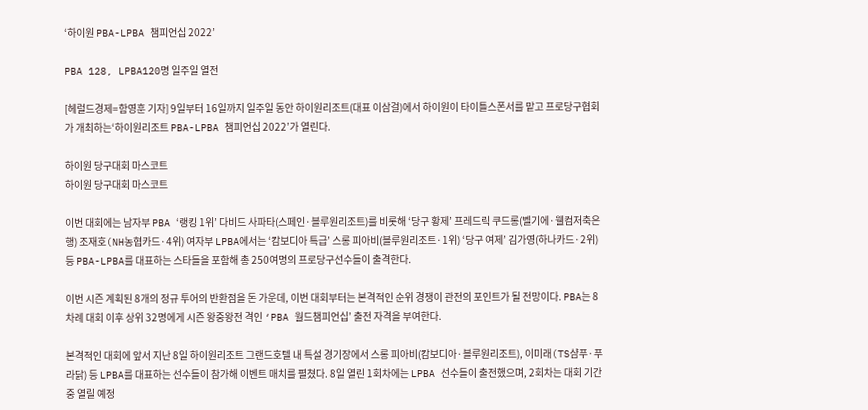‘하이원 PBA-LPBA 챔피언십 2022’

PBA 128, LPBA120명 일주일 열전

[헤럴드경제=함영훈 기자] 9일부터 16일까지 일주일 동안 하이원리조트(대표 이삼걸)에서 하이원이 타이틀스폰서를 맡고 프로당구협회가 개최하는‘하이원리조트 PBA-LPBA 챔피언십 2022’가 열린다.

하이원 당구대회 마스코트
하이원 당구대회 마스코트

이번 대회에는 남자부 PBA ‘랭킹 1위’ 다비드 사파타(스페인·블루원리조트)를 비롯해 ‘당구 황제’ 프레드릭 쿠드롱(벨기에·웰컴저축은행) 조재호(NH농협카드·4위) 여자부 LPBA에서는 ‘캄보디아 특급’ 스롱 피아비(블루원리조트·1위) ‘당구 여제’ 김가영(하나카드·2위) 등 PBA-LPBA를 대표하는 스타들을 포함해 총 250여명의 프로당구선수들이 출격한다.

이번 시즌 계획된 8개의 정규 투어의 반환점을 돈 가운데, 이번 대회부터는 본격적인 순위 경쟁이 관전의 포인트가 될 전망이다. PBA는 8차례 대회 이후 상위 32명에게 시즌 왕중왕전 격인 ‘PBA 월드챔피언십’ 출전 자격을 부여한다.

본격적인 대회에 앞서 지난 8일 하이원리조트 그랜드호텔 내 특설 경기장에서 스롱 피아비(캄보디아·블루원리조트), 이미래(TS샴푸·푸라닭) 등 LPBA를 대표하는 선수들이 참가해 이벤트 매치를 펼쳤다. 8일 열린 1회차에는 LPBA 선수들이 출전했으며, 2회차는 대회 기간 중 열릴 예정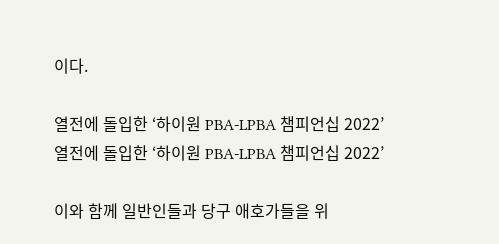이다.

열전에 돌입한 ‘하이원 PBA-LPBA 챔피언십 2022’
열전에 돌입한 ‘하이원 PBA-LPBA 챔피언십 2022’

이와 함께 일반인들과 당구 애호가들을 위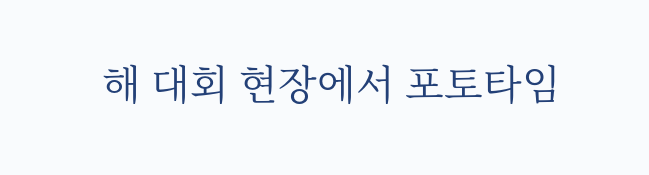해 대회 현장에서 포토타임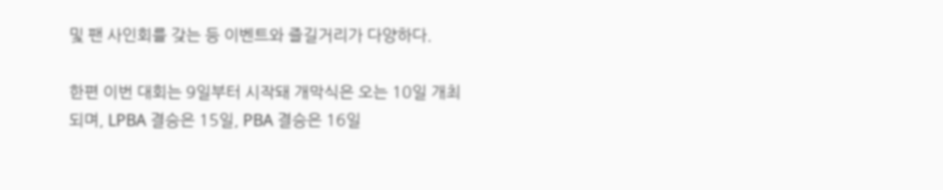및 팬 사인회를 갖는 등 이벤트와 즐길거리가 다양하다.

한편 이번 대회는 9일부터 시작돼 개막식은 오는 10일 개최되며, LPBA 결승은 15일, PBA 결승은 16일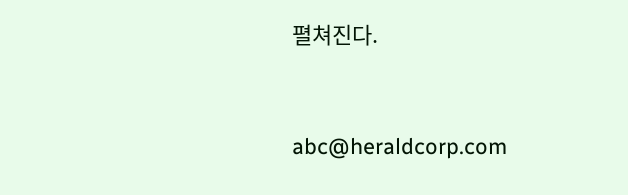펼쳐진다.


abc@heraldcorp.com